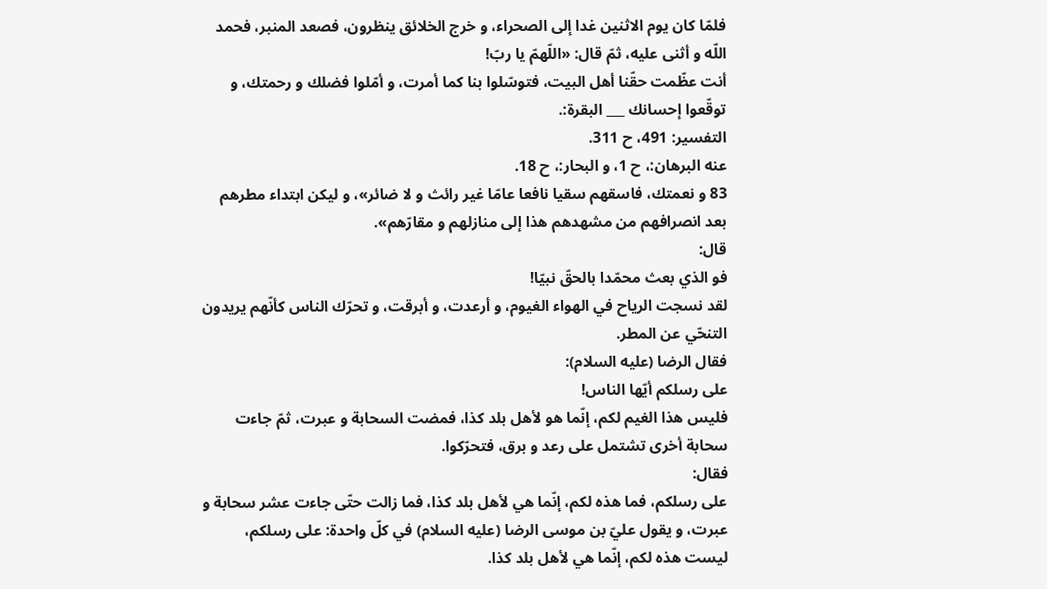فلمّا كان يوم الاثنين غدا إلى الصحراء، و خرج الخلائق ينظرون، فصعد المنبر، فحمد اللّه و أثنى عليه، ثمّ قال: «اللّهمّ يا ربّ!
أنت عظّمت حقّنا أهل البيت، فتوسّلوا بنا كما أمرت، و أمّلوا فضلك و رحمتك، و توقّعوا إحسانك ___ البقرة:.
التفسير: 491، ح 311.
عنه البرهان:، ح 1، و البحار:، ح 18.
83 و نعمتك، فاسقهم سقيا نافعا عامّا غير رائث و لا ضائر»، و ليكن ابتداء مطرهم بعد انصرافهم من مشهدهم هذا إلى منازلهم و مقارّهم».
قال:
فو الذي بعث محمّدا بالحقّ نبيّا!
لقد نسجت الرياح في الهواء الغيوم، و أرعدت، و أبرقت، و تحرّك الناس كأنّهم يريدون التنحّي عن المطر.
فقال الرضا (عليه السلام):
على رسلكم أيّها الناس!
فليس هذا الغيم لكم، إنّما هو لأهل بلد كذا، فمضت السحابة و عبرت، ثمّ جاءت سحابة أخرى تشتمل على رعد و برق، فتحرّكوا.
فقال:
على رسلكم، فما هذه لكم، إنّما هي لأهل بلد كذا، فما زالت حتّى جاءت عشر سحابة و عبرت، و يقول عليّ بن موسى الرضا (عليه السلام) في كلّ واحدة: على رسلكم، ليست هذه لكم، إنّما هي لأهل بلد كذا.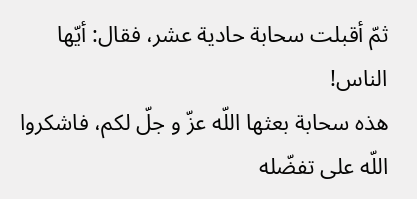ثمّ أقبلت سحابة حادية عشر، فقال: أيّها الناس!
هذه سحابة بعثها اللّه عزّ و جلّ لكم، فاشكروا اللّه على تفضّله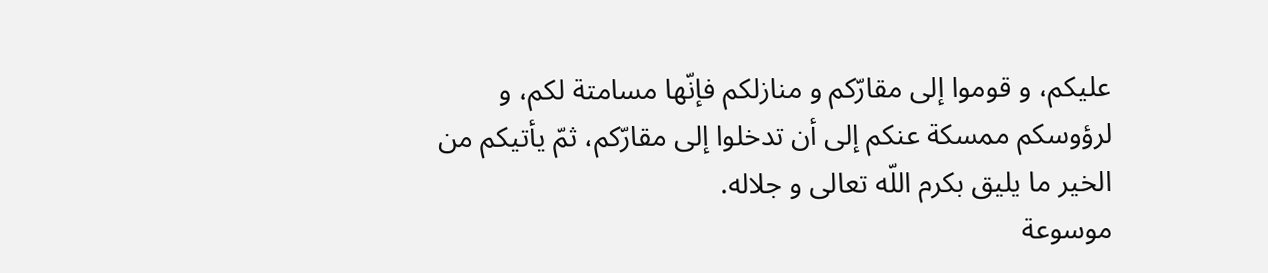عليكم، و قوموا إلى مقارّكم و منازلكم فإنّها مسامتة لكم، و لرؤوسكم ممسكة عنكم إلى أن تدخلوا إلى مقارّكم، ثمّ يأتيكم من الخير ما يليق بكرم اللّه تعالى و جلاله.
موسوعة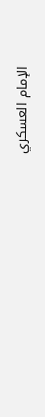الإمام العسكري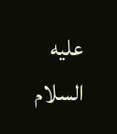عليه السلام